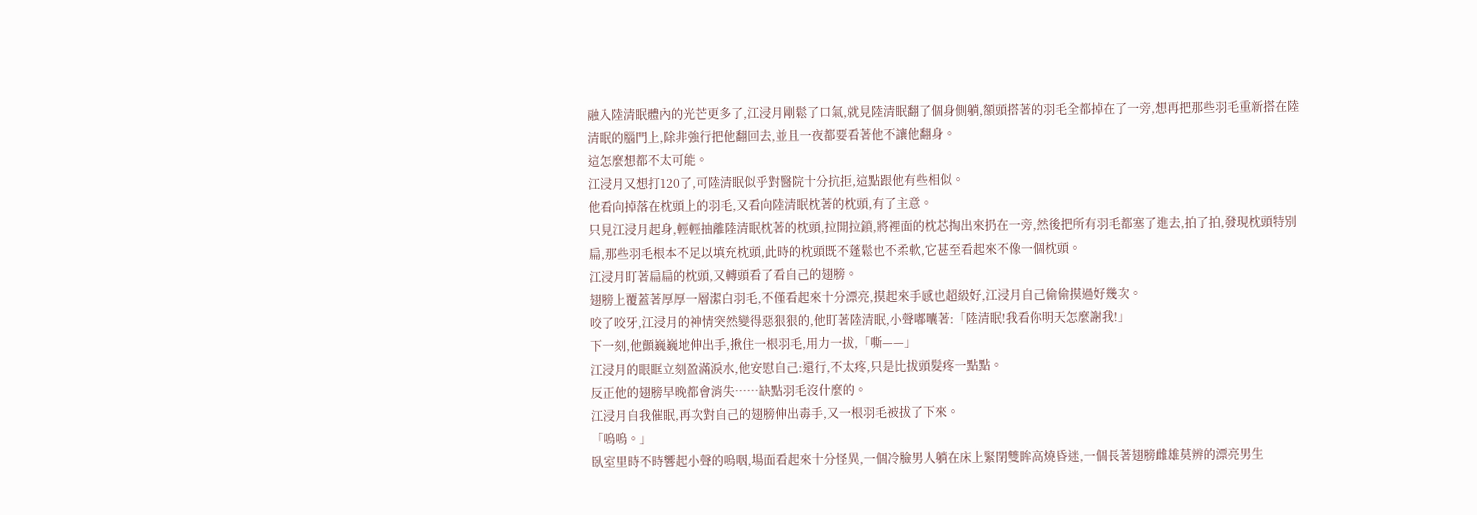融入陸清眠體內的光芒更多了,江浸月剛鬆了口氣,就見陸清眠翻了個身側躺,額頭搭著的羽毛全都掉在了一旁,想再把那些羽毛重新搭在陸清眠的腦門上,除非強行把他翻回去,並且一夜都要看著他不讓他翻身。
這怎麼想都不太可能。
江浸月又想打120了,可陸清眠似乎對醫院十分抗拒,這點跟他有些相似。
他看向掉落在枕頭上的羽毛,又看向陸清眠枕著的枕頭,有了主意。
只見江浸月起身,輕輕抽離陸清眠枕著的枕頭,拉開拉鎖,將裡面的枕芯掏出來扔在一旁,然後把所有羽毛都塞了進去,拍了拍,發現枕頭特別扁,那些羽毛根本不足以填充枕頭,此時的枕頭既不蓬鬆也不柔軟,它甚至看起來不像一個枕頭。
江浸月盯著扁扁的枕頭,又轉頭看了看自己的翅膀。
翅膀上覆蓋著厚厚一層潔白羽毛,不僅看起來十分漂亮,摸起來手感也超級好,江浸月自己偷偷摸過好幾次。
咬了咬牙,江浸月的神情突然變得惡狠狠的,他盯著陸清眠,小聲嘟囔著:「陸清眠!我看你明天怎麼謝我!」
下一刻,他顫巍巍地伸出手,揪住一根羽毛,用力一拔,「嘶——」
江浸月的眼眶立刻盈滿淚水,他安慰自己:還行,不太疼,只是比拔頭髮疼一點點。
反正他的翅膀早晚都會消失……缺點羽毛沒什麼的。
江浸月自我催眠,再次對自己的翅膀伸出毒手,又一根羽毛被拔了下來。
「嗚嗚。」
臥室里時不時響起小聲的嗚咽,場面看起來十分怪異,一個冷臉男人躺在床上緊閉雙眸高燒昏迷,一個長著翅膀雌雄莫辨的漂亮男生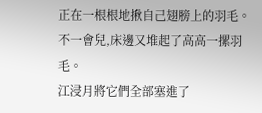正在一根根地揪自己翅膀上的羽毛。
不一會兒,床邊又堆起了高高一摞羽毛。
江浸月將它們全部塞進了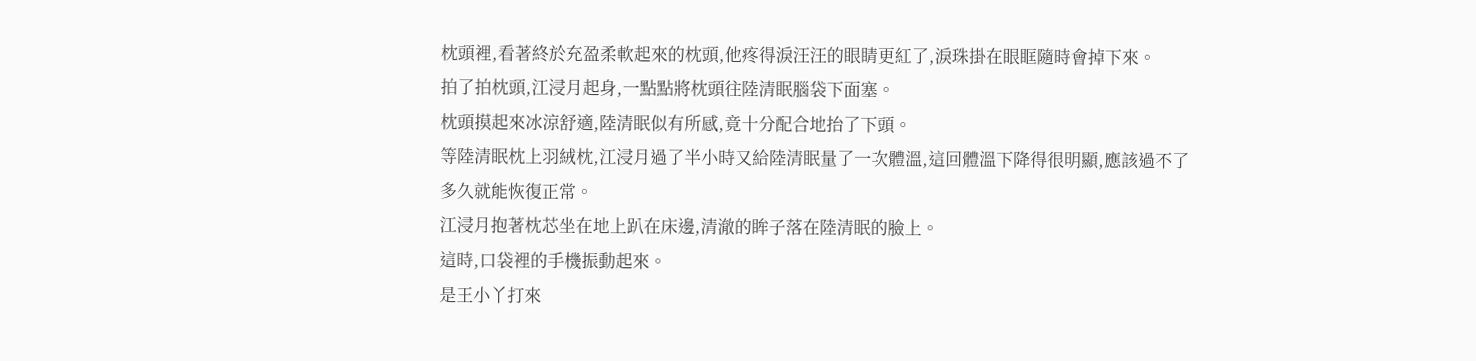枕頭裡,看著終於充盈柔軟起來的枕頭,他疼得淚汪汪的眼睛更紅了,淚珠掛在眼眶隨時會掉下來。
拍了拍枕頭,江浸月起身,一點點將枕頭往陸清眠腦袋下面塞。
枕頭摸起來冰涼舒適,陸清眠似有所感,竟十分配合地抬了下頭。
等陸清眠枕上羽絨枕,江浸月過了半小時又給陸清眠量了一次體溫,這回體溫下降得很明顯,應該過不了多久就能恢復正常。
江浸月抱著枕芯坐在地上趴在床邊,清澈的眸子落在陸清眠的臉上。
這時,口袋裡的手機振動起來。
是王小丫打來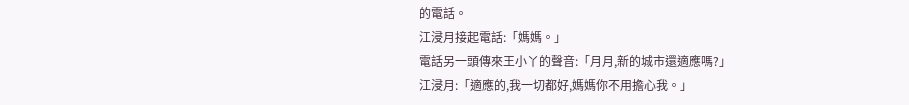的電話。
江浸月接起電話:「媽媽。」
電話另一頭傳來王小丫的聲音:「月月,新的城市還適應嗎?」
江浸月:「適應的,我一切都好,媽媽你不用擔心我。」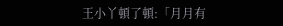王小丫頓了頓:「月月有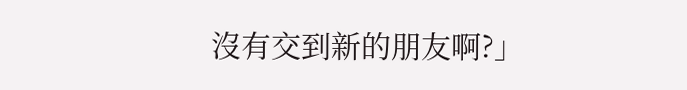沒有交到新的朋友啊?」